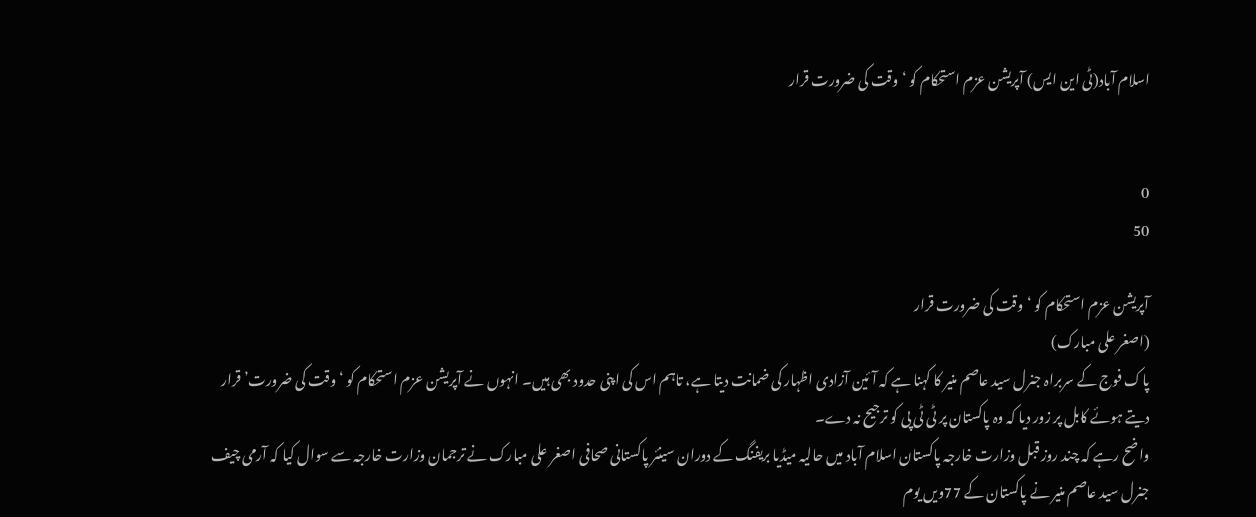اسلام آباد(ٹی این ایس) آپریشن عزم استحکام کو ‘وقت کی ضرورت قرار


0
50

آپریشن عزم استحکام کو ‘وقت کی ضرورت قرار
(اصغر علی مبارک)
پاک فوج کے سربراہ جنرل سید عاصم منیر کا کہنا ہے کہ آئین آزادی اظہار کی ضمانت دیتا ہے، تاہم اس کی اپنی حدود بھی ہیں۔ انہوں نے آپریشن عزم استحکام کو ‘وقت کی ضرورت’ قرار دیتے ہوئے کابل پر زور دیا کہ وہ پاکستان پر ٹی ٹی پی کو ترجیح نہ دے۔
واضح رہے کہ چند روز قبل وزارت خارجہ پاکستان اسلام آباد میں حالیہ میڈیا بریفنگ کے دوران سینئر پاکستانی صحافی اصغر علی مبارک نے ترجمان وزارت خارجہ سے سوال کیا کہ آرمی چیف جنرل سید عاصم منیر نے پاکستان کے 77ویں یوم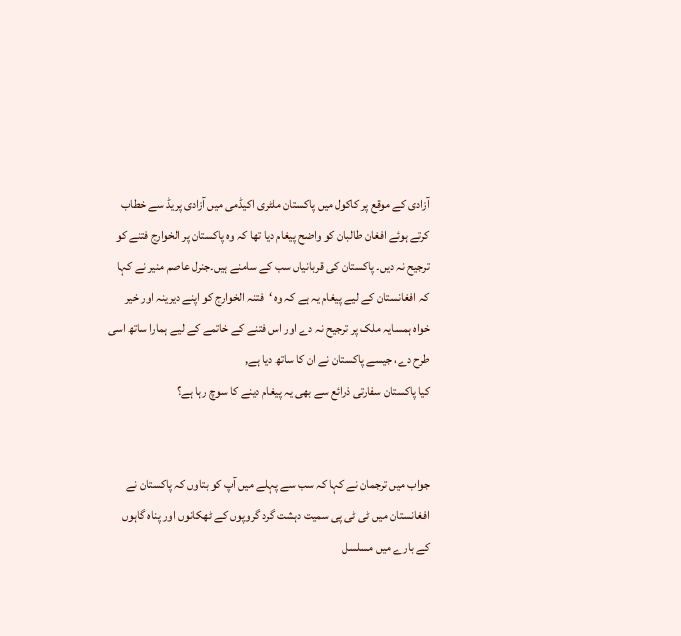آزادی کے موقع پر کاکول میں پاکستان ملٹری اکیڈمی میں آزادی پریڈ سے خطاب کرتے ہوئے افغان طالبان کو واضح پیغام دیا تھا کہ وہ پاکستان پر الخوارج فتنے کو ترجیح نہ دیں۔ پاکستان کی قربانیاں سب کے سامنے ہیں۔جنرل عاصم منیر نے کہا کہ افغانستان کے لیے پیغام یہ ہے کہ وہ ‘فتنہ الخوارج کو اپنے دیرینہ اور خیر خواہ ہمسایہ ملک پر ترجیح نہ دے اور اس فتنے کے خاتمے کے لیے ہمارا ساتھ اسی طرح دے، جیسے پاکستان نے ان کا ساتھ دیا ہے,
کیا پاکستان سفارتی ذرائع سے بھی یہ پیغام دینے کا سوچ رہا ہے؟


جواب میں ترجمان نے کہا کہ سب سے پہلے میں آپ کو بتاوں کہ پاکستان نے افغانستان میں ٹی ٹی پی سمیت دہشت گرد گروپوں کے ٹھکانوں اور پناہ گاہوں کے بارے میں مسلسل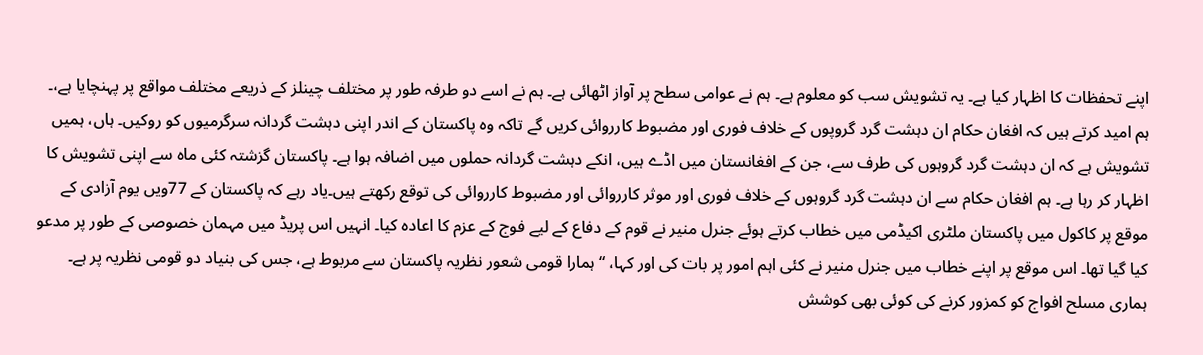اپنے تحفظات کا اظہار کیا ہے۔ یہ تشویش سب کو معلوم ہے۔ ہم نے عوامی سطح پر آواز اٹھائی ہے۔ ہم نے اسے دو طرفہ طور پر مختلف چینلز کے ذریعے مختلف مواقع پر پہنچایا ہے،۔ ہم امید کرتے ہیں کہ افغان حکام ان دہشت گرد گروپوں کے خلاف فوری اور مضبوط کارروائی کریں گے تاکہ وہ پاکستان کے اندر اپنی دہشت گردانہ سرگرمیوں کو روکیں۔ ہاں، ہمیں تشویش ہے کہ ان دہشت گرد گروہوں کی طرف سے، جن کے افغانستان میں اڈے ہیں، انکے دہشت گردانہ حملوں میں اضافہ ہوا ہے۔ پاکستان گزشتہ کئی ماہ سے اپنی تشویش کا اظہار کر رہا ہے۔ ہم افغان حکام سے ان دہشت گرد گروہوں کے خلاف فوری اور موثر کارروائی اور مضبوط کارروائی کی توقع رکھتے ہیں۔یاد رہے کہ پاکستان کے 77ویں یوم آزادی کے موقع پر کاکول میں پاکستان ملٹری اکیڈمی میں خطاب کرتے ہوئے جنرل منیر نے قوم کے دفاع کے لیے فوج کے عزم کا اعادہ کیا۔ انہیں اس پریڈ میں مہمان خصوصی کے طور پر مدعو کیا گیا تھا۔ اس موقع پر اپنے خطاب میں جنرل منیر نے کئی اہم امور پر بات کی اور کہا، “ہمارا قومی شعور نظریہ پاکستان سے مربوط ہے، جس کی بنیاد دو قومی نظریہ پر ہے۔ ہماری مسلح افواج کو کمزور کرنے کی کوئی بھی کوشش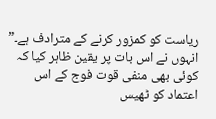ریاست کو کمزور کرنے کے مترادف ہے۔” انہوں نے اس بات پر یقین ظاہر کیا کہ کوئی بھی منفی قوت فوج کے اس اعتماد کو ٹھیس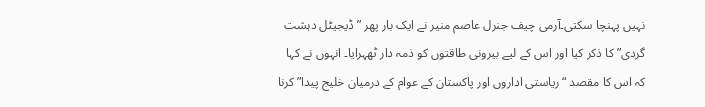نہیں پہنچا سکتی۔آرمی چیف جنرل عاصم منیر نے ایک بار پھر ” ڈیجیٹل دہشت گردی” کا ذکر کیا اور اس کے لیے بیرونی طاقتوں کو ذمہ دار ٹھہرایا۔ انہوں نے کہا کہ اس کا مقصد “ریاستی اداروں اور پاکستان کے عوام کے درمیان خلیج پیدا” کرنا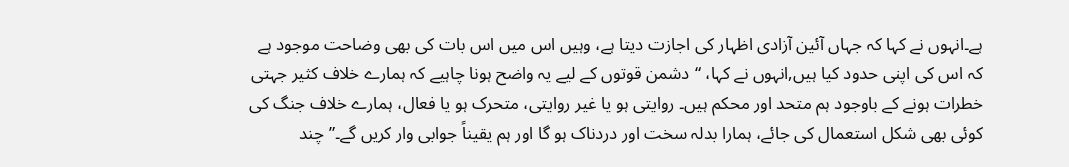ہے۔انہوں نے کہا کہ جہاں آئین آزادی اظہار کی اجازت دیتا ہے، وہیں اس میں اس بات کی بھی وضاحت موجود ہے کہ اس کی اپنی حدود کیا ہیں,انہوں نے کہا، “دشمن قوتوں کے لیے یہ واضح ہونا چاہیے کہ ہمارے خلاف کثیر جہتی خطرات ہونے کے باوجود ہم متحد اور محکم ہیں۔ روایتی ہو یا غیر روایتی، متحرک ہو یا فعال، ہمارے خلاف جنگ کی کوئی بھی شکل استعمال کی جائے، ہمارا بدلہ سخت اور دردناک ہو گا اور ہم یقیناً جوابی وار کریں گے۔”چند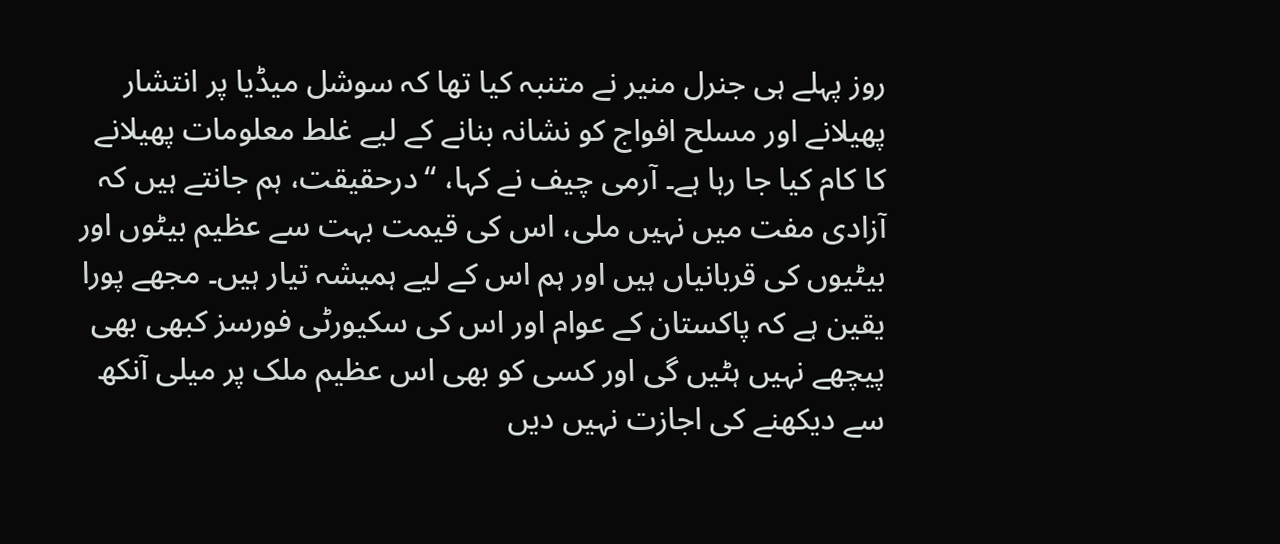روز پہلے ہی جنرل منیر نے متنبہ کیا تھا کہ سوشل میڈيا پر انتشار پھیلانے اور مسلح افواج کو نشانہ بنانے کے لیے غلط معلومات پھیلانے کا کام کیا جا رہا ہے۔ آرمی چیف نے کہا، “درحقیقت، ہم جانتے ہیں کہ آزادی مفت میں نہیں ملی، اس کی قیمت بہت سے عظیم بیٹوں اور بیٹیوں کی قربانیاں ہیں اور ہم اس کے لیے ہمیشہ تیار ہیں۔ مجھے پورا یقین ہے کہ پاکستان کے عوام اور اس کی سکیورٹی فورسز کبھی بھی پیچھے نہیں ہٹیں گی اور کسی کو بھی اس عظیم ملک پر میلی آنکھ سے دیکھنے کی اجازت نہیں دیں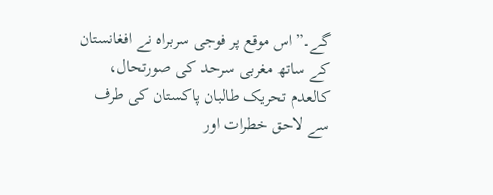گے۔”اس موقع پر فوجی سربراہ نے افغانستان کے ساتھ مغربی سرحد کی صورتحال، کالعدم تحریک طالبان پاکستان کی طرف سے لاحق خطرات اور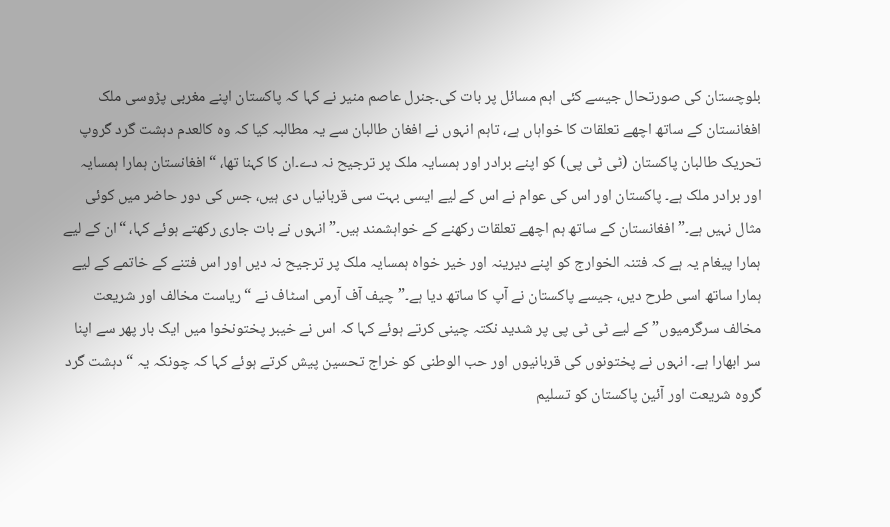بلوچستان کی صورتحال جیسے کئی اہم مسائل پر بات کی۔جنرل عاصم منیر نے کہا کہ پاکستان اپنے مغربی پڑوسی ملک افغانستان کے ساتھ اچھے تعلقات کا خواہاں ہے، تاہم انہوں نے افغان طالبان سے یہ مطالبہ کیا کہ وہ کالعدم دہشت گرد گروپ تحریک طالبان پاکستان (ٹی ٹی پی) کو اپنے برادر اور ہمسایہ ملک پر ترجیح نہ دے۔ان کا کہنا تھا، “افغانستان ہمارا ہمسایہ اور برادر ملک ہے۔ پاکستان اور اس کی عوام نے اس کے لیے ایسی بہت سی قربانیاں دی ہیں، جس کی دور حاضر میں کوئی مثال نہیں ہے۔” افغانستان کے ساتھ ہم اچھے تعلقات رکھنے کے خواہشمند ہیں۔” انہوں نے بات جاری رکھتے ہوئے کہا، “ان کے لیے ہمارا پیغام یہ ہے کہ فتنہ الخوارج کو اپنے دیرینہ اور خیر خواہ ہمسایہ ملک پر ترجیح نہ دیں اور اس فتنے کے خاتمے کے لیے ہمارا ساتھ اسی طرح دیں، جیسے پاکستان نے آپ کا ساتھ دیا ہے۔”چیف آف آرمی اسٹاف نے “ریاست مخالف اور شریعت مخالف سرگرمیوں” کے لیے ٹی ٹی پی پر شدید نکتہ چینی کرتے ہوئے کہا کہ اس نے خیبر پختونخوا میں ایک بار پھر سے اپنا سر ابھارا ہے۔ انہوں نے پختونوں کی قربانیوں اور حب الوطنی کو خراج تحسین پیش کرتے ہوئے کہا کہ چونکہ یہ “دہشت گرد گروہ شریعت اور آئین پاکستان کو تسلیم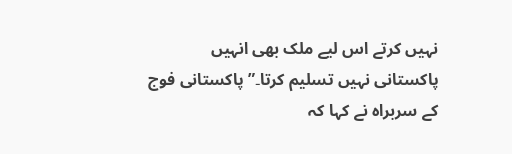نہیں کرتے اس لیے ملک بھی انہیں پاکستانی نہیں تسلیم کرتا۔”پاکستانی فوج کے سربراہ نے کہا کہ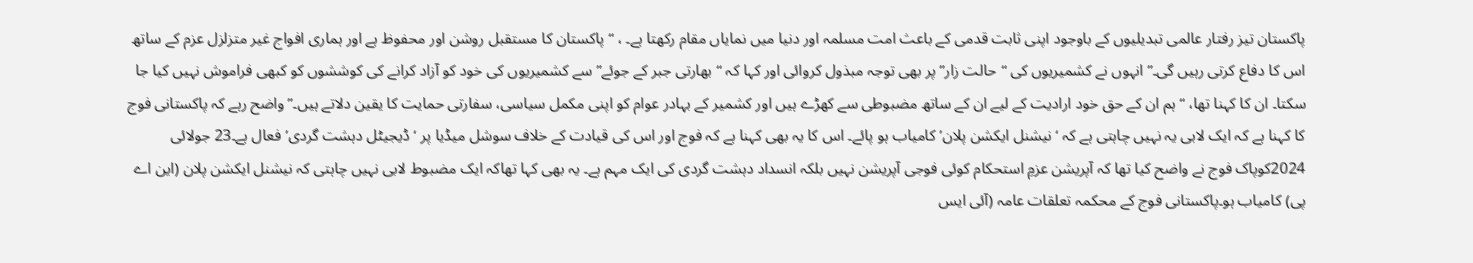پاکستان تیز رفتار عالمی تبدیلیوں کے باوجود اپنی ثابت قدمی کے باعث امت مسلمہ اور دنیا میں نمایاں مقام رکھتا ہے۔ ، “پاکستان کا مستقبل روشن اور محفوظ ہے اور ہماری افواج غیر متزلزل عزم کے ساتھ اس کا دفاع کرتی رہیں گی۔” انہوں نے کشمیریوں کی “حالت زار” پر بھی توجہ مبذول کروائی اور کہا کہ “بھارتی جبر کے جوئے” سے کشمیریوں کی خود کو آزاد کرانے کی کوششوں کو کبھی فراموش نہیں کیا جا سکتا۔ ان کا کہنا تھا، “ہم ان کے حق خود ارادیت کے لیے ان کے ساتھ مضبوطی سے کھڑے ہیں اور کشمیر کے بہادر عوام کو اپنی مکمل سیاسی، سفارتی حمایت کا یقین دلاتے ہیں۔”واضح رہے کہ پاکستانی فوج کا کہنا ہے کہ ایک لابی یہ نہیں چاہتی ہے کہ ‘نیشنل ایکشن پلان’ کامیاب ہو پائے۔ اس کا یہ بھی کہنا ہے کہ فوج اور اس کی قیادت کے خلاف سوشل میڈیا پر ‘ڈیجیٹل دہشت گردی’ فعال ہے۔23 جولائی 2024کوپاک فوج نے واضح کیا تھا کہ آپریشن عزمِ استحکام کوئی فوجی آپریشن نہیں بلکہ انسداد دہشت گردی کی ایک مہم ہے۔ یہ بھی کہا تھاکہ ایک مضبوط لابی نہیں چاہتی کہ نیشنل ایکشن پلان (این اے پی) کامیاب ہو۔پاکستانی فوج کے محکمہ تعلقات عامہ (آئی ایس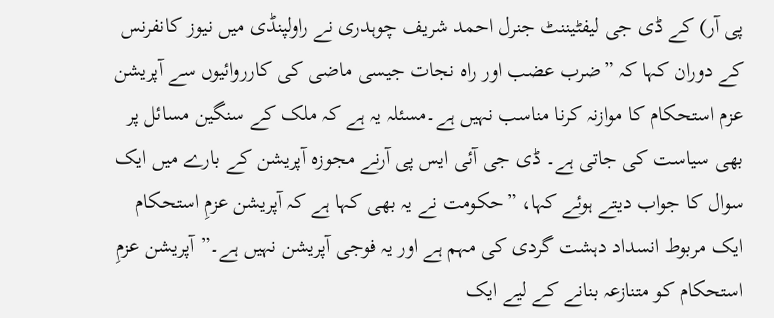پی آر) کے ڈی جی لیفٹیننٹ جنرل احمد شریف چوہدری نے راولپنڈی میں نیوز کانفرنس کے دوران کہا کہ ”ضرب عضب اور راہ نجات جیسی ماضی کی کارروائیوں سے آپریشن عزم استحکام کا موازنہ کرنا مناسب نہیں ہے۔مسئلہ یہ ہے کہ ملک کے سنگین مسائل پر بھی سیاست کی جاتی ہے۔ ڈی جی آئی ایس پی آرنے مجوزہ آپریشن کے بارے میں ایک سوال کا جواب دیتے ہوئے کہا، ”حکومت نے یہ بھی کہا ہے کہ آپریشن عزمِ استحکام ایک مربوط انسداد دہشت گردی کی مہم ہے اور یہ فوجی آپریشن نہیں ہے۔”آپریشن عزمِ استحکام کو متنازعہ بنانے کے لیے ایک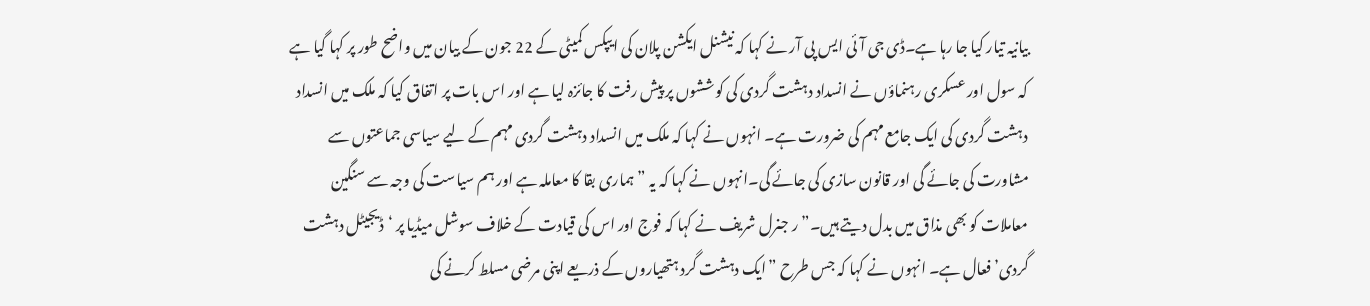بیانیہ تیار کیا جا رہا ہے۔ڈی جی آئی ایس پی آر نے کہا کہ نیشنل ایکشن پلان کی ایپکس کمیٹی کے 22 جون کے بیان میں واضح طور پر کہا گیا ہے کہ سول اور عسکری رہنماؤں نے انسداد دہشت گردی کی کوششوں پر پیش رفت کا جائزہ لیا ہے اور اس بات پر اتفاق کیا کہ ملک میں انسداد دہشت گردی کی ایک جامع مہم کی ضرورت ہے۔ انہوں نے کہا کہ ملک میں انسداد دہشت گردی مہم کے لیے سیاسی جماعتوں سے مشاورت کی جائے گی اور قانون سازی کی جائے گی۔انہوں نے کہا کہ یہ ”ہماری بقا کا معاملہ ہے اور ہم سیاست کی وجہ سے سنگین معاملات کو بھی مذاق میں بدل دیتے ہیں۔”ر جنرل شریف نے کہا کہ فوج اور اس کی قیادت کے خلاف سوشل میڈیا پر ‘ڈیجیٹل دہشت گردی’ فعال ہے۔ انہوں نے کہا کہ جس طرح ”ایک دہشت گرد ہتھیاروں کے ذریعے اپنی مرضی مسلط کرنے کی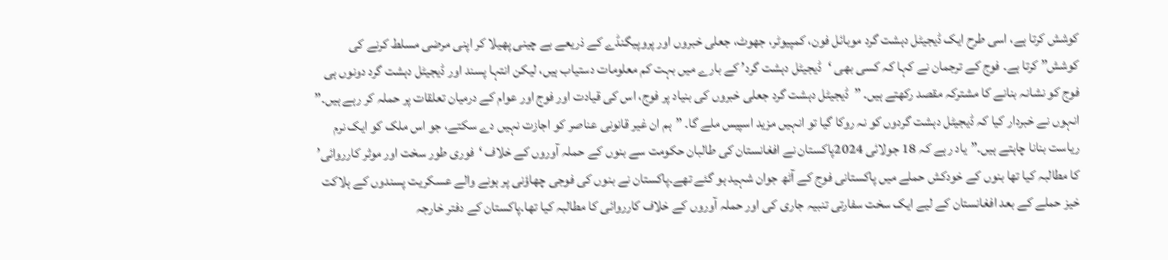کوشش کرتا ہے، اسی طرح ایک ڈیجیٹل دہشت گرد موبائل فون، کمپیوٹر، جھوٹ، جعلی خبروں اور پروپیگنڈے کے ذریعے بے چینی پھیلا کر اپنی مرضی مسلط کرنے کی کوشش” کرتا ہے۔ فوج کے ترجمان نے کہا کہ کسی بھی ‘ڈیجیٹل دہشت گرد’ کے بارے میں بہت کم معلومات دستیاب ہیں، لیکن انتہا پسند اور ڈیجیٹل دہشت گرد دونوں ہی فوج کو نشانہ بنانے کا مشترکہ مقصد رکھتے ہیں۔ ”ڈیجیٹل دہشت گرد جعلی خبروں کی بنیاد پر فوج، اس کی قیادت اور فوج اور عوام کے درمیان تعلقات پر حملہ کر رہے ہیں۔” انہوں نے خبردار کیا کہ ڈیجیٹل دہشت گردوں کو نہ روکا گیا تو انہیں مزید اسپیس ملے گا۔ ”ہم ان غیر قانونی عناصر کو اجازت نہیں دے سکتے، جو اس ملک کو ایک نرم ریاست بنانا چاہتے ہیں۔”یاد رہے کہ 18 جولائی 2024پاکستان نے افغانستان کی طالبان حکومت سے بنوں کے حملہ آوروں کے خلاف ‘فوری طور سخت اور موثر کارروائی’ کا مطالبہ کیا تھا بنوں کے خودکش حملے میں پاکستانی فوج کے آٹھ جوان شہید ہو گئے تھے۔پاکستان نے بنوں کی فوجی چھاؤنی پر ہونے والے عسکریت پسندوں کے ہلاکت خیز حملے کے بعد افغانستان کے لیے ایک سخت سفارتی تنبیہ جاری کی اور حملہ آوروں کے خلاف کارروائی کا مطالبہ کیا تھا۔پاکستان کے دفتر خارجہ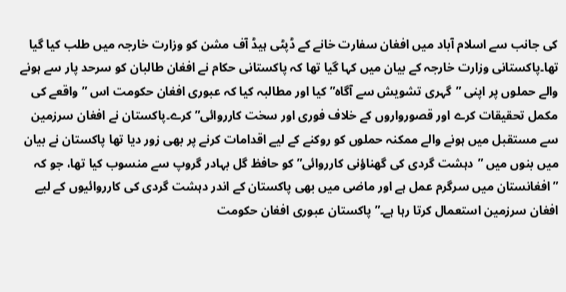کی جانب سے اسلام آباد میں افغان سفارت خانے کے ڈپٹی ہیڈ آف مشن کو وزارت خارجہ میں طلب کیا گیا تھا۔پاکستانی وزارت خارجہ کے بیان میں کہا گیا تھا کہ پاکستانی حکام نے افغان طالبان کو سرحد پار سے ہونے والے حملوں پر اپنی ”گہری تشویش سے آگاہ” کیا اور مطالبہ کیا کہ عبوری افغان حکومت اس ”واقعے کی مکمل تحقیقات کرے اور قصورواروں کے خلاف فوری اور سخت کارروائی” کرے۔پاکستان نے افغان سرزمین سے مستقبل میں ہونے والے ممکنہ حملوں کو روکنے کے لیے اقدامات کرنے پر بھی زور دیا تھا پاکستان نے بیان میں بنوں میں ”دہشت گردی کی گھناؤنی کارروائی” کو حافظ گل بہادر گروپ سے منسوب کیا تھا، جو کہ ”افغانستان میں سرگرم عمل ہے اور ماضی میں بھی پاکستان کے اندر دہشت گردی کی کارروائیوں کے لیے افغان سرزمین استعمال کرتا رہا ہے۔” پاکستان عبوری افغان حکومت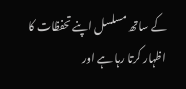کے ساتھ مسلسل اپنے تحفظات کا اظہار کرتا رہا ہے اور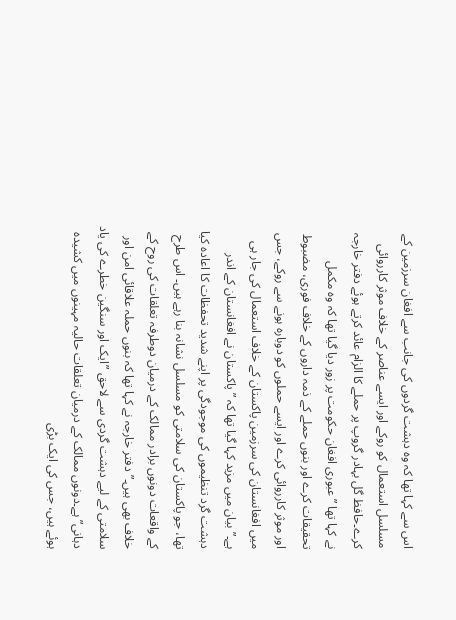اس سے کہا تھا کہ وہ دہشت گردوں کی جانب سے افغان سرزمین کے مسلسل استعمال کو روکے اور ایسے عناصر کے خلاف موثر کارروائی کرے۔حافظ گل بہادر گروپ پر حملے کا الزام عائد کرتے ہوئے دفتر خارجہ نے کہا تھا ”عبوری افغان حکومت پر زور دیا گیا تھا کہ وہ مکمل تحقیقات کرے اور بنوں حملے کے ذمہ داروں کے خلاف فوری، مضبوط اور موثر کارروائی کرے اور ایسے حملوں کو دوبارہ ہونے سے روکے، جس میں افغانستان کی سرزمین پاکستان کے خلاف استعمال کی جار ہی ہے۔”بیان میں مزید کہا گیا تھا کہ ”پاکستان نے افغانستان کے اندر دہشت گرد تنظیموں کی موجودگی پر اپنے شدید تحفظات کا اعادہ کیا تھا، جو پاکستان کی سلامتی کو مسلسل نشانہ بنا رہے ہیں۔ اس طرح کے واقعات دونوں برادر ممالک کے درمیان دوطرفہ تعلقات کی روح کے خلاف بھی ہیں۔” دفتر خارجہ نے کہا تھا کہ بنوں حملہ علاقائی امن اور سلامتی کے لیے دہشت گردی سے لاحق ”ایک اور سنگین خطرے کی یاد دہانی” ہے۔دونوں ممالک کے درمیان تعلقات حالیہ مہینوں میں کشیدہ ہوئے ہیں، جس کی ایک بڑی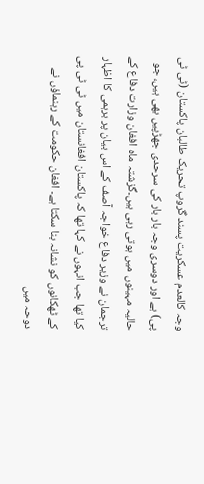وجہ کالعدم عسکریت پسند گروپ تحریک طالبان پاکستان (ٹی ٹی پی) ہے اور دوسری وجہ بار بار کی سرحدی جھڑپیں بھی ہیں، جو حالیہ مہینوں میں ہوتی رہی ہیں۔گزشتہ ماہ افغان وزارت دفاع کے ترجمان نے وزیر دفاع خواجہ آصف کے اس بیان پر برہمی کا اظہار کیا تھا جب انہوں نے کہا تھا کہ پاکستان افغانستان میں ٹی ٹی پی کے ٹھکانوں کو نشانہ بنا سکتا ہے۔ افغان حکومت کے رہنماؤں نے دوحہ میں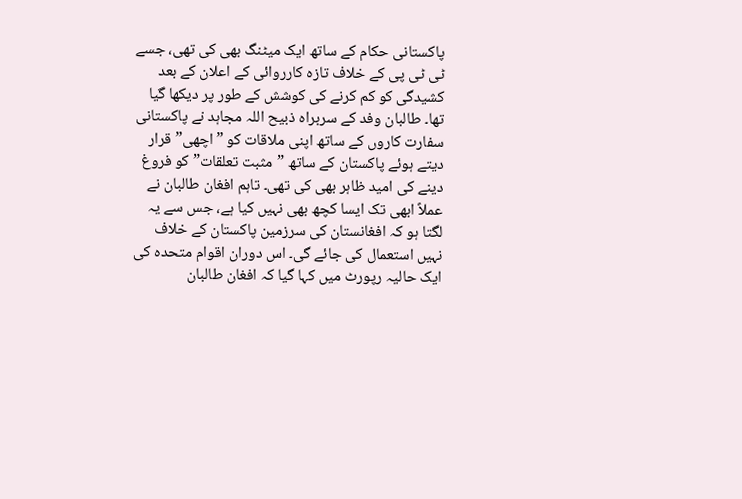پاکستانی حکام کے ساتھ ایک میٹنگ بھی کی تھی، جسے ٹی ٹی پی کے خلاف تازہ کارروائی کے اعلان کے بعد کشیدگی کو کم کرنے کی کوشش کے طور پر دیکھا گیا تھا۔ طالبان وفد کے سربراہ ذبیح اللہ مجاہد نے پاکستانی سفارت کاروں کے ساتھ اپنی ملاقات کو ”اچھی” قرار دیتے ہوئے پاکستان کے ساتھ ”مثبت تعلقات” کو فروغ دینے کی امید ظاہر بھی کی تھی۔ تاہم افغان طالبان نے عملاً ابھی تک ایسا کچھ بھی نہیں کیا ہے، جس سے یہ لگتا ہو کہ افغانستان کی سرزمین پاکستان کے خلاف نہیں استعمال کی جائے گی۔ اس دوران اقوام متحدہ کی ایک حالیہ رپورٹ میں کہا گیا کہ افغان طالبان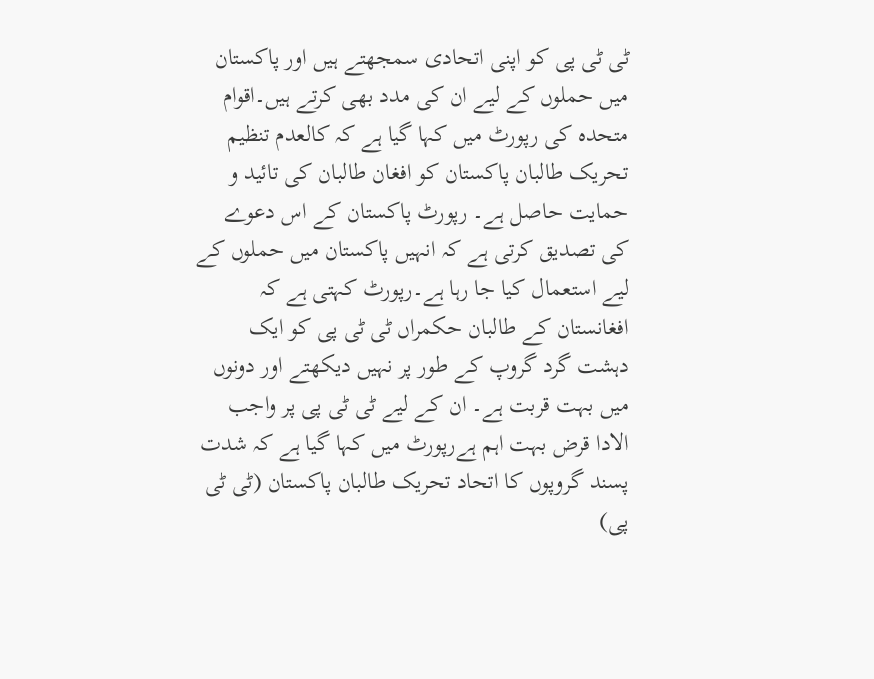ٹی ٹی پی کو اپنی اتحادی سمجھتے ہیں اور پاکستان میں حملوں کے لیے ان کی مدد بھی کرتے ہیں۔اقوام متحدہ کی رپورٹ میں کہا گیا ہے کہ کالعدم تنظیم تحریک طالبان پاکستان کو افغان طالبان کی تائید و حمایت حاصل ہے۔ رپورٹ پاکستان کے اس دعوے کی تصدیق کرتی ہے کہ انہیں پاکستان میں حملوں کے لیے استعمال کیا جا رہا ہے۔رپورٹ کہتی ہے کہ افغانستان کے طالبان حکمراں ٹی ٹی پی کو ایک دہشت گرد گروپ کے طور پر نہیں دیکھتے اور دونوں میں بہت قربت ہے۔ ان کے لیے ٹی ٹی پی پر واجب الادا قرض بہت اہم ہےرپورٹ میں کہا گیا ہے کہ شدت پسند گروپوں کا اتحاد تحریک طالبان پاکستان (ٹی ٹی پی)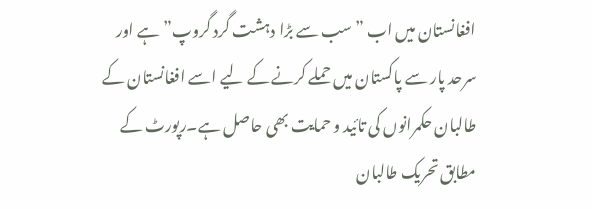افغانستان میں اب ”سب سے بڑا دہشت گرد گروپ” ہے اور سرحد پار سے پاکستان میں حملے کرنے کے لیے اسے افغانستان کے طالبان حکمرانوں کی تائید و حمایت بھی حاصل ہے۔رپورٹ کے مطابق تحریک طالبان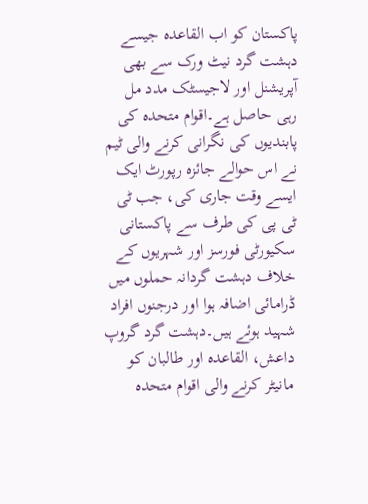پاکستان کو اب القاعدہ جیسے دہشت گرد نیٹ ورک سے بھی آپریشنل اور لاجیسٹک مدد مل رہی حاصل ہے۔اقوام متحدہ کی پابندیوں کی نگرانی کرنے والی ٹیم نے اس حوالے جائزہ رپورٹ ایک ایسے وقت جاری کی، جب ٹی ٹی پی کی طرف سے پاکستانی سکیورٹی فورسز اور شہریوں کے خلاف دہشت گردانہ حملوں میں ڈرامائی اضافہ ہوا اور درجنوں افراد شہید ہوئے ہیں۔دہشت گرد گروپ داعش، القاعدہ اور طالبان کو مانیٹر کرنے والی اقوام متحدہ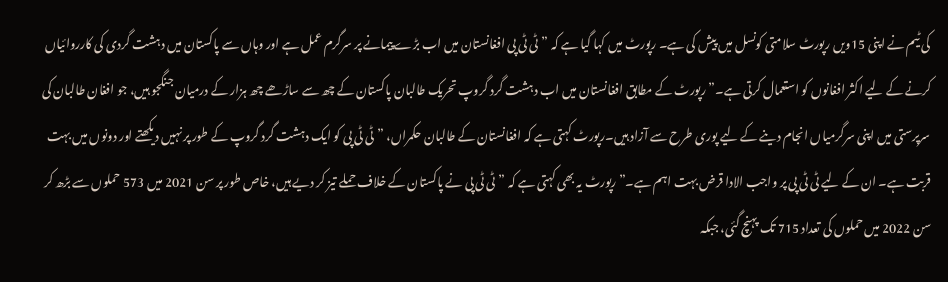کی ٹیم نے اپنی 15ویں رپورٹ سلامتی کونسل میں پیش کی ہے۔ رپورٹ میں کہا گیا ہے کہ ”ٹی ٹی پی افغانستان میں اب بڑے پیمانے پر سرگرم عمل ہے اور وہاں سے پاکستان میں دہشت گردی کی کارروائیاں کرنے کے لیے اکثر افغانوں کو استعمال کرتی ہے۔” رپورٹ کے مطابق افغانستان میں اب دہشت گرد گروپ تحریک طالبان پاکستان کے چھ سے ساڑھے چھ ہزار کے درمیان جنگجو ہیں، جو افغان طالبان کی سرپرستی میں اپنی سرگرمیاں انجام دینے کے لیے پوری طرح سے آزاد ہیں۔رپورٹ کہتی ہے کہ افغانستان کے طالبان حکمراں، ”ٹی ٹی پی کو ایک دہشت گرد گروپ کے طور پر نہیں دیکھتے اور دونوں میں بہت قربت ہے۔ ان کے لیے ٹی ٹی پی پر واجب الادا قرض بہت اہم ہے۔”رپورٹ یہ بھی کہتی ہے کہ ”ٹی ٹی پی نے پاکستان کے خلاف حملے تیز کر دیے ہیں، خاص طور پر سن 2021 میں 573 حملوں سے بڑھ کر سن 2022 میں حملوں کی تعداد 715 تک پہنچ گئی، جبکہ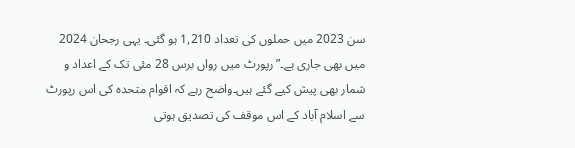سن 2023 میں حملوں کی تعداد 1,210 ہو گئی۔ یہی رجحان 2024 میں بھی جاری ہے۔” رپورٹ میں رواں برس 28 مئی تک کے اعداد و شمار بھی پیش کیے گئے ہیں۔واضح رہے کہ اقوام متحدہ کی اس رپورٹ سے اسلام آباد کے اس موقف کی تصدیق ہوتی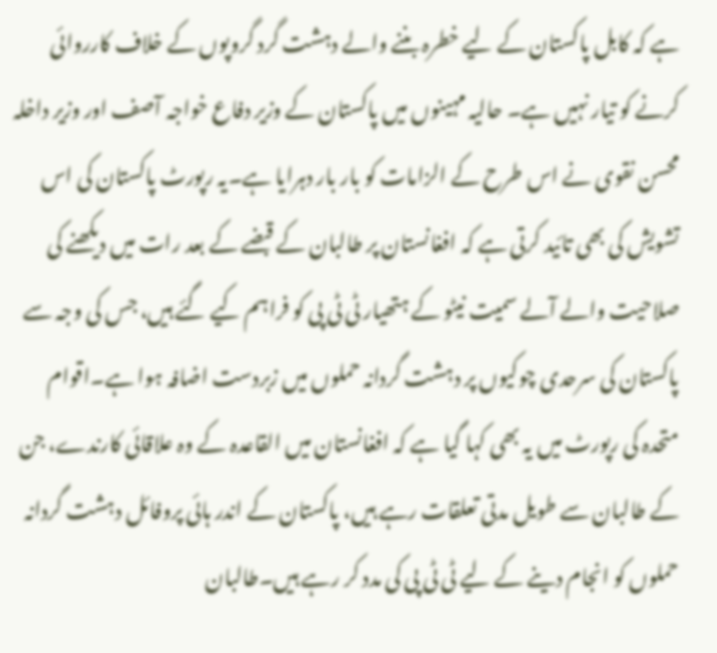ہے کہ کابل پاکستان کے لیے خطرہ بننے والے دہشت گرد گروپوں کے خلاف کارروائی کرنے کو تیار نہیں ہے۔ حالیہ مہینوں میں پاکستان کے وزیر دفاع خواجہ آصف اور وزیر داخلہ محسن نقوی نے اس طرح کے الزامات کو بار بار دہرایا ہے۔یہ رپورٹ پاکستان کی اس تشویش کی بھی تائید کرتی ہے کہ افغانستان پر طالبان کے قبضے کے بعد رات میں دیکھنے کی صلاحیت والے آلے سمیت نیٹو کے ہتھیار ٹی ٹی پی کو فراہم کیے گئے ہیں، جس کی وجہ سے پاکستان کی سرحدی چوکیوں پر دہشت گردانہ حملوں میں زبردست اضافہ ہوا ہے۔اقوام متحدہ کی رپورٹ میں یہ بھی کہا گیا ہے کہ افغانستان میں القاعدہ کے وہ علاقائی کارندے، جن کے طالبان سے طویل مدتی تعلقات رہے ہیں، پاکستان کے اندر ہائی پروفائل دہشت گردانہ حملوں کو انجام دینے کے لیے ٹی ٹی پی کی مدد کر رہے ہیں۔طالبان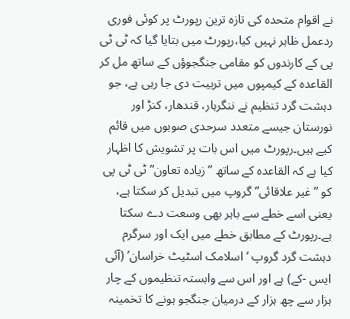نے اقوام متحدہ کی تازہ ترین رپورٹ پر کوئی فوری ردعمل ظاہر نہیں کیا،رپورٹ میں بتایا گیا کہ ٹی ٹی پی کے کارندوں کو مقامی جنگجوؤں کے ساتھ مل کر القاعدہ کے کیمپوں میں تربیت دی جا رہی ہے، جو دہشت گرد تنظیم نے ننگرہار، قندھار، کنڑ اور نورستان جیسے متعدد سرحدی صوبوں میں قائم کیے ہیں۔رپورٹ میں اس بات پر تشویش کا اظہار کیا ہے کہ القاعدہ کے ساتھ ”زیادہ تعاون” ٹی ٹی پی کو ”غیر علاقائی” گروپ میں تبدیل کر سکتا ہے، یعنی اسے خطے سے باہر بھی وسعت دے سکتا ہے۔رپورٹ کے مطابق خطے میں ایک اور سرگرم دہشت گرد گروپ ‘اسلامک اسٹیٹ خراسان’ (آئی ایس -کے) ہے اور اس سے وابستہ تنظیموں کے چار ہزار سے چھ ہزار کے درمیان جنگجو ہونے کا تخمینہ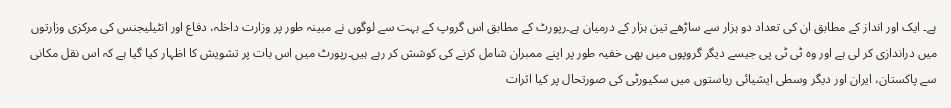ہے۔ ایک اور انداز کے مطابق ان کی تعداد دو ہزار سے ساڑھے تین ہزار کے درمیان ہے۔رپورٹ کے مطابق اس گروپ کے بہت سے لوگوں نے مبینہ طور پر وزارت داخلہ، دفاع اور انٹیلیجنس کی مرکزی وزارتوں میں دراندازی کر لی ہے اور وہ ٹی ٹی پی جیسے دیگر گروپوں میں بھی خفیہ طور پر اپنے ممبران شامل کرنے کی کوشش کر رہے ہیں۔رپورٹ میں اس بات پر تشویش کا اظہار کیا گیا ہے کہ اس نقل مکانی سے پاکستان، ایران اور دیگر وسطی ایشیائی ریاستوں میں سکیورٹی کی صورتحال پر کیا اثرات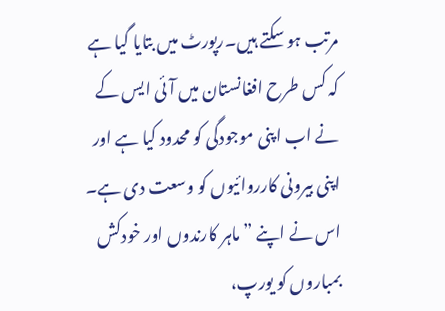مرتب ہو سکتے ہیں۔رپورٹ میں بتایا گیا ہے کہ کس طرح افغانستان میں آئی ایس کے نے اب اپنی موجودگی کو محدود کیا ہے اور اپنی بیرونی کارروائیوں کو وسعت دی ہے۔ اس نے اپنے ”ماہر کارندوں اور خودکش بمباروں کو یورپ،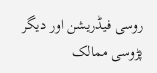روسی فیڈریشن اور دیگر پڑوسی ممالک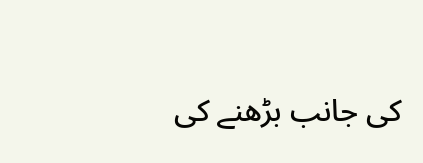کی جانب بڑھنے کی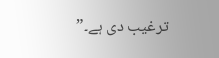ترغیب دی ہے۔”